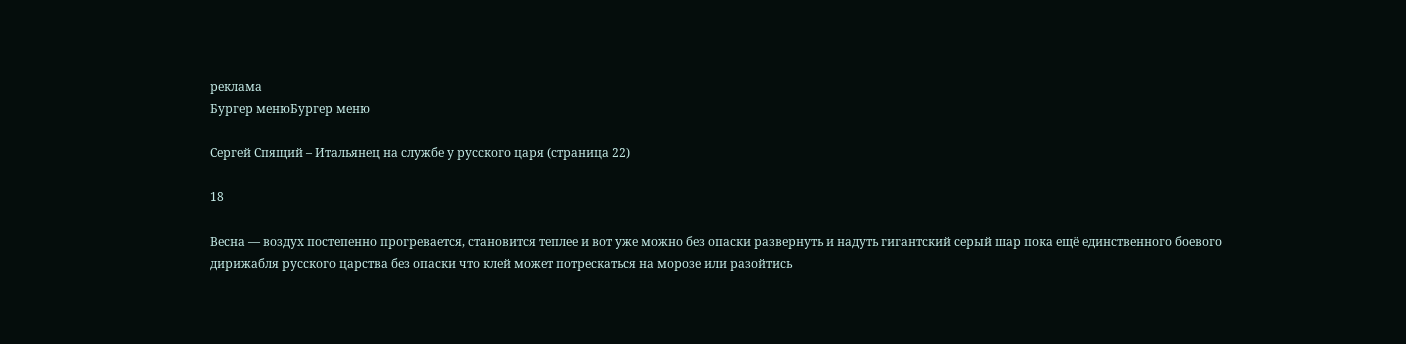реклама
Бургер менюБургер меню

Сергей Спящий – Итальянец на службе у русского царя (страница 22)

18

Весна — воздух постепенно прогревается, становится теплее и вот уже можно без опаски развернуть и надуть гигантский серый шар пока ещё единственного боевого дирижабля русского царства без опаски что клей может потрескаться на морозе или разойтись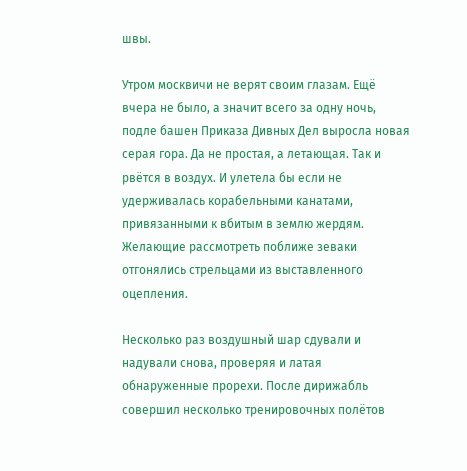швы.

Утром москвичи не верят своим глазам. Ещё вчера не было, а значит всего за одну ночь, подле башен Приказа Дивных Дел выросла новая серая гора. Да не простая, а летающая. Так и рвётся в воздух. И улетела бы если не удерживалась корабельными канатами, привязанными к вбитым в землю жердям. Желающие рассмотреть поближе зеваки отгонялись стрельцами из выставленного оцепления.

Несколько раз воздушный шар сдували и надували снова, проверяя и латая обнаруженные прорехи. После дирижабль совершил несколько тренировочных полётов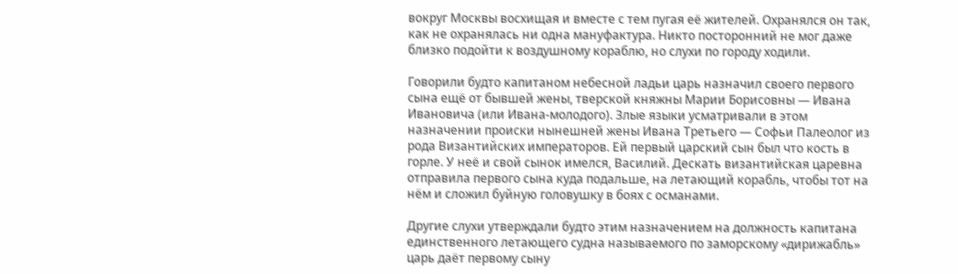вокруг Москвы восхищая и вместе с тем пугая её жителей. Охранялся он так, как не охранялась ни одна мануфактура. Никто посторонний не мог даже близко подойти к воздушному кораблю, но слухи по городу ходили.

Говорили будто капитаном небесной ладьи царь назначил своего первого сына ещё от бывшей жены, тверской княжны Марии Борисовны — Ивана Ивановича (или Ивана-молодого). Злые языки усматривали в этом назначении происки нынешней жены Ивана Третьего — Софьи Палеолог из рода Византийских императоров. Ей первый царский сын был что кость в горле. У неё и свой сынок имелся, Василий. Дескать византийская царевна отправила первого сына куда подальше, на летающий корабль, чтобы тот на нём и сложил буйную головушку в боях с османами.

Другие слухи утверждали будто этим назначением на должность капитана единственного летающего судна называемого по заморскому «дирижабль» царь даёт первому сыну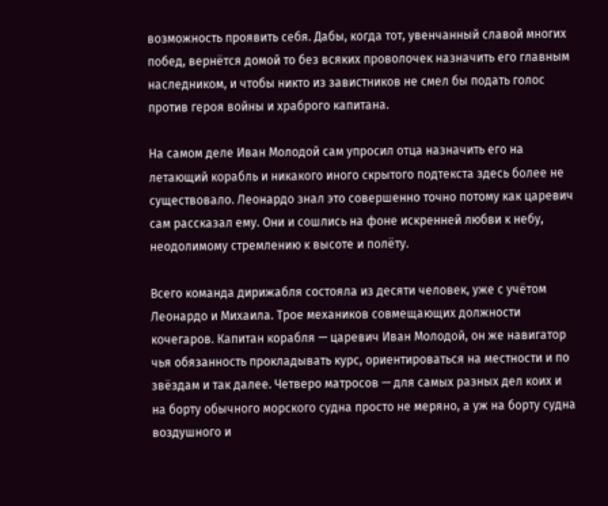возможность проявить себя. Дабы, когда тот, увенчанный славой многих побед, вернётся домой то без всяких проволочек назначить его главным наследником, и чтобы никто из завистников не смел бы подать голос против героя войны и храброго капитана.

На самом деле Иван Молодой сам упросил отца назначить его на летающий корабль и никакого иного скрытого подтекста здесь более не существовало. Леонардо знал это совершенно точно потому как царевич сам рассказал ему. Они и сошлись на фоне искренней любви к небу, неодолимому стремлению к высоте и полёту.

Всего команда дирижабля состояла из десяти человек, уже с учётом Леонардо и Михаила. Трое механиков совмещающих должности кочегаров. Капитан корабля — царевич Иван Молодой, он же навигатор чья обязанность прокладывать курс, ориентироваться на местности и по звёздам и так далее. Четверо матросов — для самых разных дел коих и на борту обычного морского судна просто не меряно, а уж на борту судна воздушного и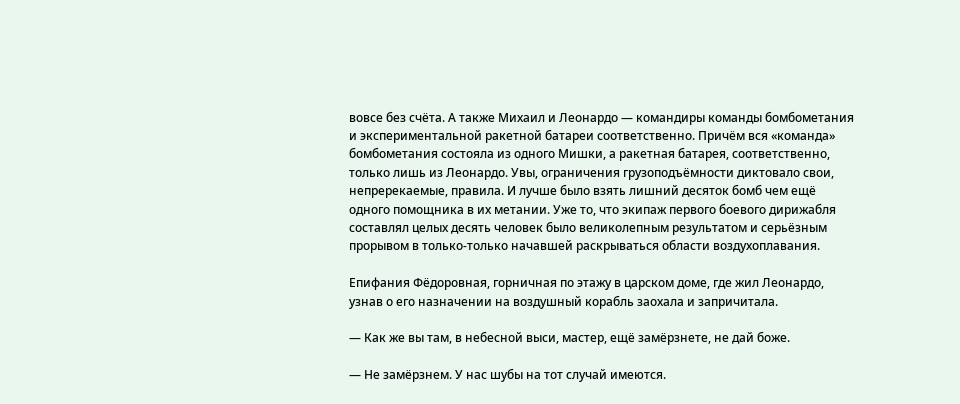вовсе без счёта. А также Михаил и Леонардо — командиры команды бомбометания и экспериментальной ракетной батареи соответственно. Причём вся «команда» бомбометания состояла из одного Мишки, а ракетная батарея, соответственно, только лишь из Леонардо. Увы, ограничения грузоподъёмности диктовало свои, непререкаемые, правила. И лучше было взять лишний десяток бомб чем ещё одного помощника в их метании. Уже то, что экипаж первого боевого дирижабля составлял целых десять человек было великолепным результатом и серьёзным прорывом в только-только начавшей раскрываться области воздухоплавания.

Епифания Фёдоровная, горничная по этажу в царском доме, где жил Леонардо, узнав о его назначении на воздушный корабль заохала и запричитала.

— Как же вы там, в небесной выси, мастер, ещё замёрзнете, не дай боже.

— Не замёрзнем. У нас шубы на тот случай имеются.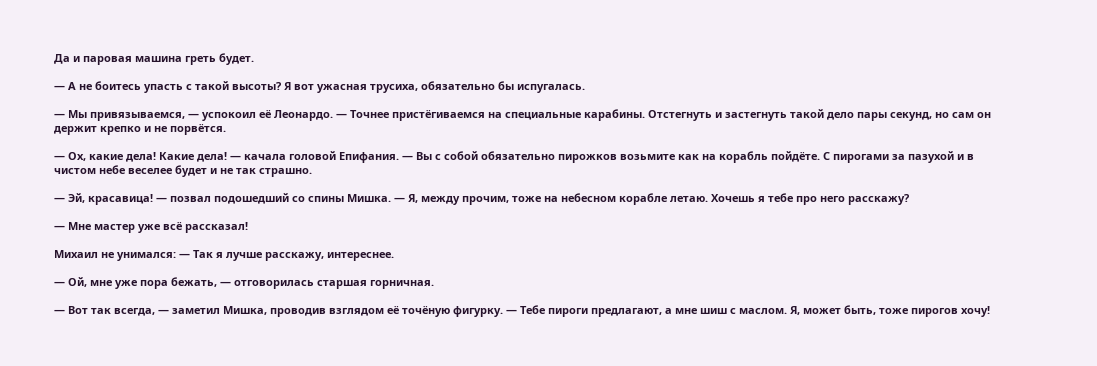Да и паровая машина греть будет.

— А не боитесь упасть с такой высоты? Я вот ужасная трусиха, обязательно бы испугалась.

— Мы привязываемся, — успокоил её Леонардо. — Точнее пристёгиваемся на специальные карабины. Отстегнуть и застегнуть такой дело пары секунд, но сам он держит крепко и не порвётся.

— Ох, какие дела! Какие дела! — качала головой Епифания. — Вы с собой обязательно пирожков возьмите как на корабль пойдёте. С пирогами за пазухой и в чистом небе веселее будет и не так страшно.

— Эй, красавица! — позвал подошедший со спины Мишка. — Я, между прочим, тоже на небесном корабле летаю. Хочешь я тебе про него расскажу?

— Мне мастер уже всё рассказал!

Михаил не унимался: — Так я лучше расскажу, интереснее.

— Ой, мне уже пора бежать, — отговорилась старшая горничная.

— Вот так всегда, — заметил Мишка, проводив взглядом её точёную фигурку. — Тебе пироги предлагают, а мне шиш с маслом. Я, может быть, тоже пирогов хочу!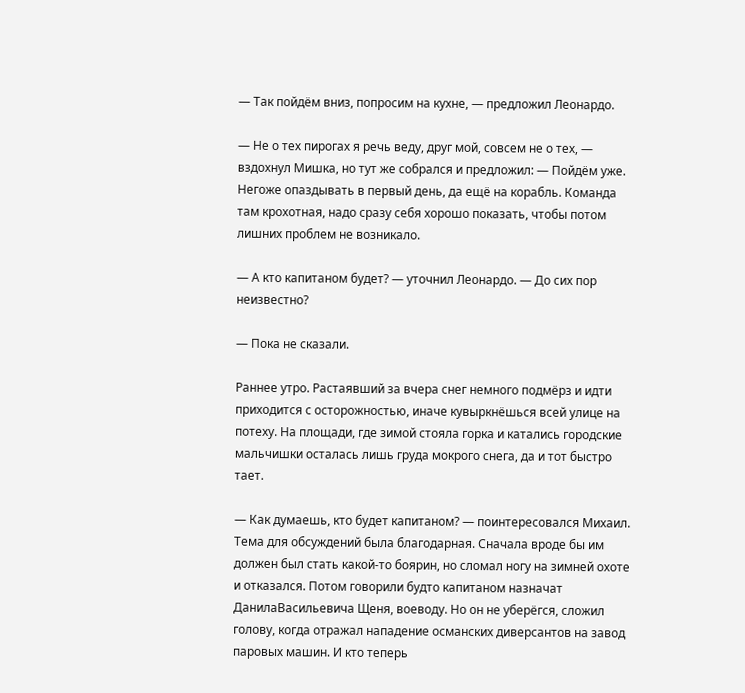— Так пойдём вниз, попросим на кухне, — предложил Леонардо.

— Не о тех пирогах я речь веду, друг мой, совсем не о тех, — вздохнул Мишка, но тут же собрался и предложил: — Пойдём уже. Негоже опаздывать в первый день, да ещё на корабль. Команда там крохотная, надо сразу себя хорошо показать, чтобы потом лишних проблем не возникало.

— А кто капитаном будет? — уточнил Леонардо. — До сих пор неизвестно?

— Пока не сказали.

Раннее утро. Растаявший за вчера снег немного подмёрз и идти приходится с осторожностью, иначе кувыркнёшься всей улице на потеху. На площади, где зимой стояла горка и катались городские мальчишки осталась лишь груда мокрого снега, да и тот быстро тает.

— Как думаешь, кто будет капитаном? — поинтересовался Михаил. Тема для обсуждений была благодарная. Сначала вроде бы им должен был стать какой-то боярин, но сломал ногу на зимней охоте и отказался. Потом говорили будто капитаном назначат ДанилаВасильевича Щеня, воеводу. Но он не уберёгся, сложил голову, когда отражал нападение османских диверсантов на завод паровых машин. И кто теперь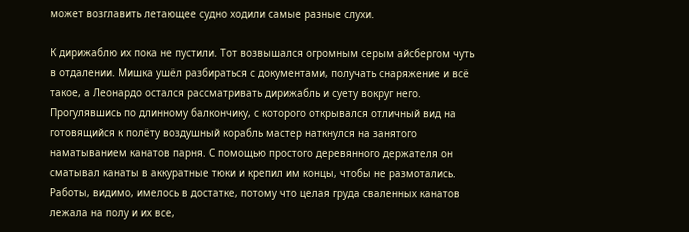может возглавить летающее судно ходили самые разные слухи.

К дирижаблю их пока не пустили. Тот возвышался огромным серым айсбергом чуть в отдалении. Мишка ушёл разбираться с документами, получать снаряжение и всё такое, а Леонардо остался рассматривать дирижабль и суету вокруг него. Прогулявшись по длинному балкончику, с которого открывался отличный вид на готовящийся к полёту воздушный корабль мастер наткнулся на занятого наматыванием канатов парня. С помощью простого деревянного держателя он сматывал канаты в аккуратные тюки и крепил им концы, чтобы не размотались. Работы, видимо, имелось в достатке, потому что целая груда сваленных канатов лежала на полу и их все,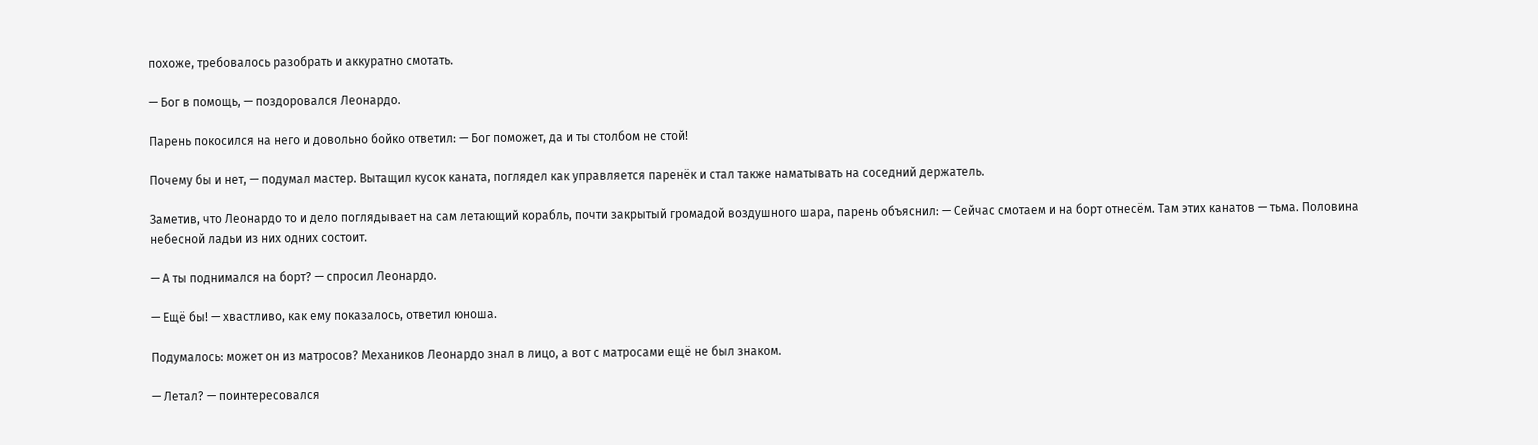похоже, требовалось разобрать и аккуратно смотать.

— Бог в помощь, — поздоровался Леонардо.

Парень покосился на него и довольно бойко ответил: — Бог поможет, да и ты столбом не стой!

Почему бы и нет, — подумал мастер. Вытащил кусок каната, поглядел как управляется паренёк и стал также наматывать на соседний держатель.

Заметив, что Леонардо то и дело поглядывает на сам летающий корабль, почти закрытый громадой воздушного шара, парень объяснил: — Сейчас смотаем и на борт отнесём. Там этих канатов — тьма. Половина небесной ладьи из них одних состоит.

— А ты поднимался на борт? — спросил Леонардо.

— Ещё бы! — хвастливо, как ему показалось, ответил юноша.

Подумалось: может он из матросов? Механиков Леонардо знал в лицо, а вот с матросами ещё не был знаком.

— Летал? — поинтересовался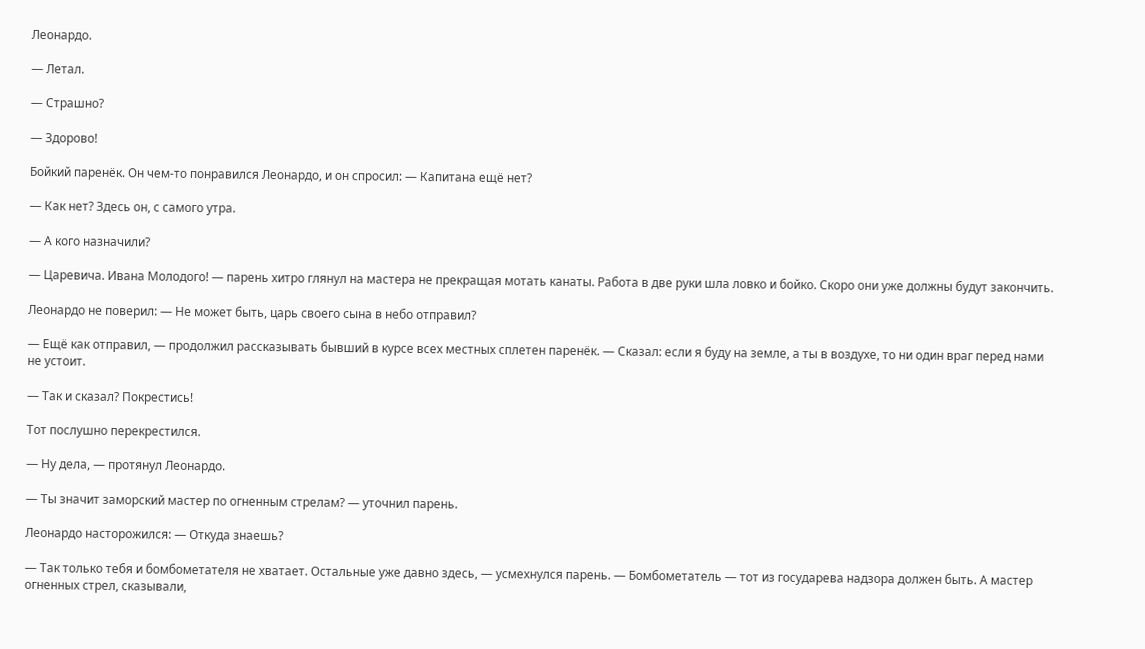Леонардо.

— Летал.

— Страшно?

— Здорово!

Бойкий паренёк. Он чем-то понравился Леонардо, и он спросил: — Капитана ещё нет?

— Как нет? Здесь он, с самого утра.

— А кого назначили?

— Царевича. Ивана Молодого! — парень хитро глянул на мастера не прекращая мотать канаты. Работа в две руки шла ловко и бойко. Скоро они уже должны будут закончить.

Леонардо не поверил: — Не может быть, царь своего сына в небо отправил?

— Ещё как отправил, — продолжил рассказывать бывший в курсе всех местных сплетен паренёк. — Сказал: если я буду на земле, а ты в воздухе, то ни один враг перед нами не устоит.

— Так и сказал? Покрестись!

Тот послушно перекрестился.

— Ну дела, — протянул Леонардо.

— Ты значит заморский мастер по огненным стрелам? — уточнил парень.

Леонардо насторожился: — Откуда знаешь?

— Так только тебя и бомбометателя не хватает. Остальные уже давно здесь, — усмехнулся парень. — Бомбометатель — тот из государева надзора должен быть. А мастер огненных стрел, сказывали,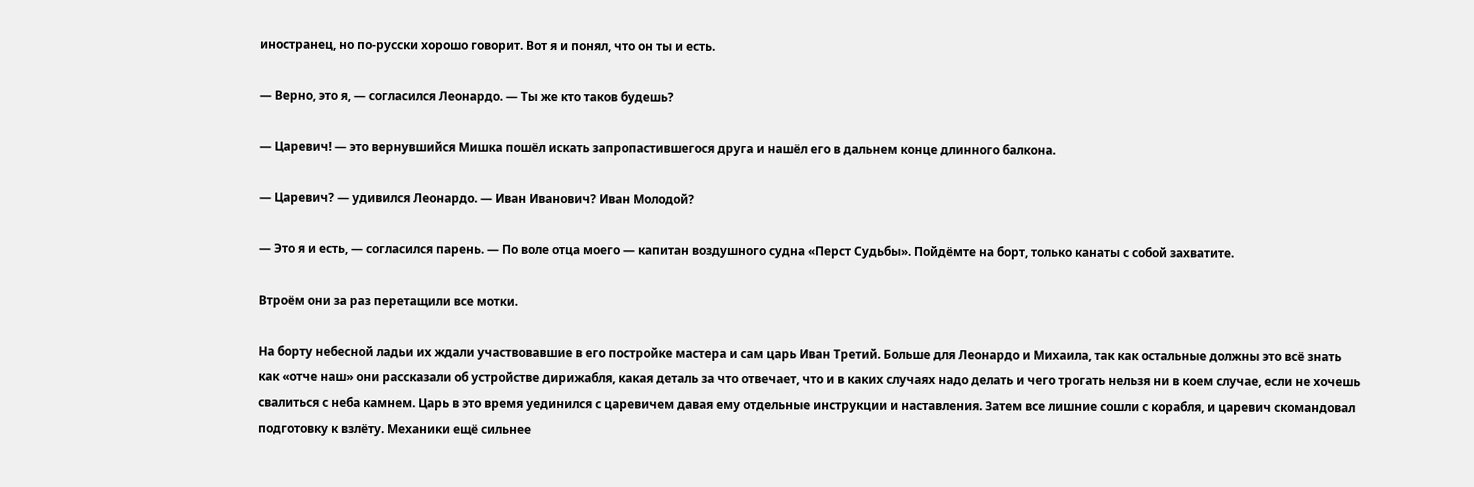иностранец, но по-русски хорошо говорит. Вот я и понял, что он ты и есть.

— Верно, это я, — согласился Леонардо. — Ты же кто таков будешь?

— Царевич! — это вернувшийся Мишка пошёл искать запропастившегося друга и нашёл его в дальнем конце длинного балкона.

— Царевич? — удивился Леонардо. — Иван Иванович? Иван Молодой?

— Это я и есть, — согласился парень. — По воле отца моего — капитан воздушного судна «Перст Судьбы». Пойдёмте на борт, только канаты с собой захватите.

Втроём они за раз перетащили все мотки.

На борту небесной ладьи их ждали участвовавшие в его постройке мастера и сам царь Иван Третий. Больше для Леонардо и Михаила, так как остальные должны это всё знать как «отче наш» они рассказали об устройстве дирижабля, какая деталь за что отвечает, что и в каких случаях надо делать и чего трогать нельзя ни в коем случае, если не хочешь свалиться с неба камнем. Царь в это время уединился с царевичем давая ему отдельные инструкции и наставления. Затем все лишние сошли с корабля, и царевич скомандовал подготовку к взлёту. Механики ещё сильнее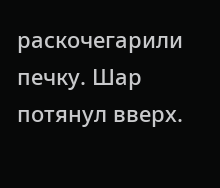раскочегарили печку. Шар потянул вверх.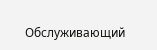Обслуживающий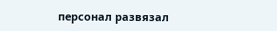персонал развязал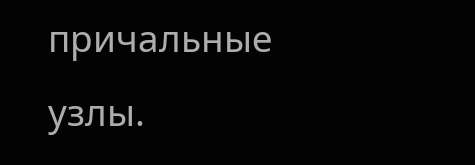причальные узлы.